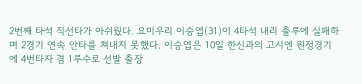2번째 타석 직선타가 아쉬웠다. 요미우리 이승엽(31)이 4타석 내리 출루에 실패하며 2경기 연속 안타를 쳐내지 못했다. 이승엽은 10일 한신과의 고시엔 원정경기에 4번타자 겸 1루수로 선발 출장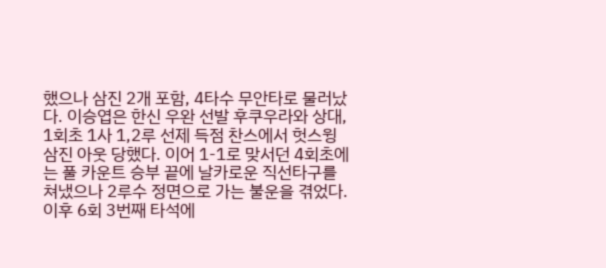했으나 삼진 2개 포함, 4타수 무안타로 물러났다. 이승엽은 한신 우완 선발 후쿠우라와 상대, 1회초 1사 1,2루 선제 득점 찬스에서 헛스윙 삼진 아웃 당했다. 이어 1-1로 맞서던 4회초에는 풀 카운트 승부 끝에 날카로운 직선타구를 쳐냈으나 2루수 정면으로 가는 불운을 겪었다. 이후 6회 3번째 타석에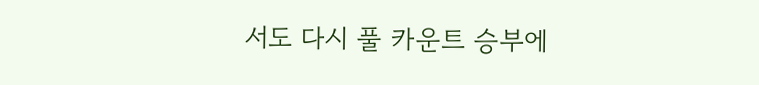서도 다시 풀 카운트 승부에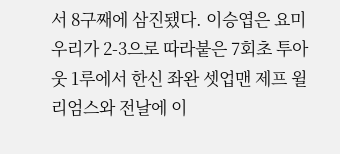서 8구째에 삼진됐다. 이승엽은 요미우리가 2-3으로 따라붙은 7회초 투아웃 1루에서 한신 좌완 셋업맨 제프 윌리엄스와 전날에 이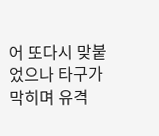어 또다시 맞붙었으나 타구가 막히며 유격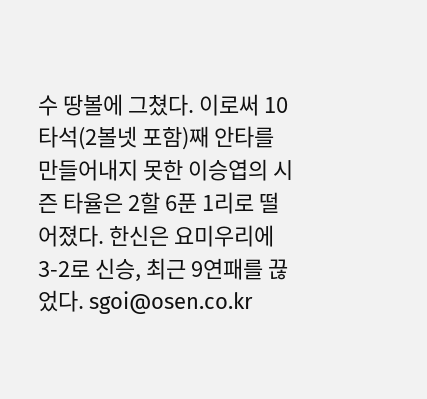수 땅볼에 그쳤다. 이로써 10타석(2볼넷 포함)째 안타를 만들어내지 못한 이승엽의 시즌 타율은 2할 6푼 1리로 떨어졌다. 한신은 요미우리에 3-2로 신승, 최근 9연패를 끊었다. sgoi@osen.co.kr